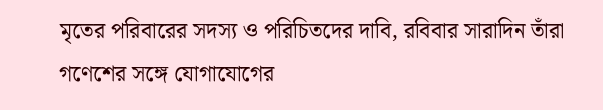মৃতের পরিবারের সদস্য ও পরিচিতদের দাবি, রবিবার সারাদিন তাঁরা গণেশের সঙ্গে যোগাযোগের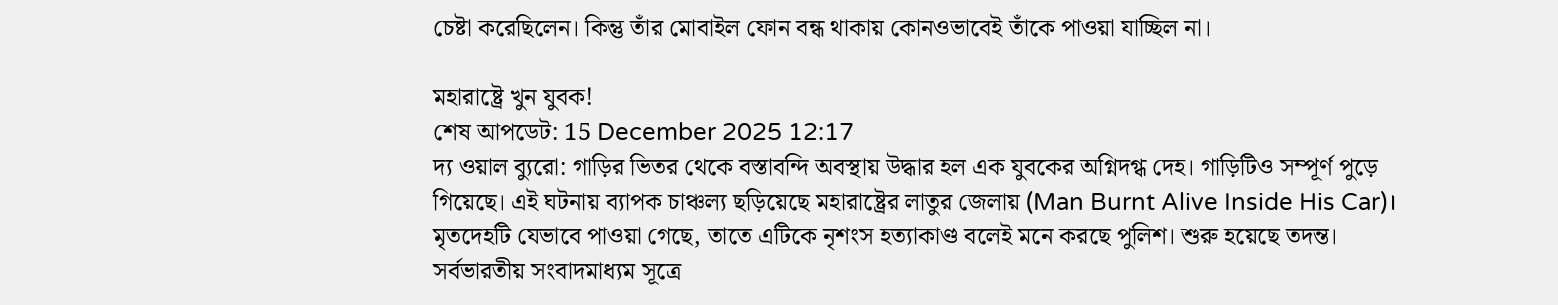চেষ্টা করেছিলেন। কিন্তু তাঁর মোবাইল ফোন বন্ধ থাকায় কোনওভাবেই তাঁকে পাওয়া যাচ্ছিল না।

মহারাষ্ট্রে খুন যুবক!
শেষ আপডেট: 15 December 2025 12:17
দ্য ওয়াল ব্যুরো: গাড়ির ভিতর থেকে বস্তাবন্দি অবস্থায় উদ্ধার হল এক যুবকের অগ্নিদগ্ধ দেহ। গাড়িটিও সম্পূর্ণ পুড়ে গিয়েছে। এই ঘটনায় ব্যাপক চাঞ্চল্য ছড়িয়েছে মহারাষ্ট্রের লাতুর জেলায় (Man Burnt Alive Inside His Car)। মৃতদেহটি যেভাবে পাওয়া গেছে, তাতে এটিকে নৃশংস হত্যাকাণ্ড বলেই মনে করছে পুলিশ। শুরু হয়েছে তদন্ত।
সর্বভারতীয় সংবাদমাধ্যম সূত্রে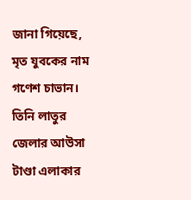জানা গিয়েছে, মৃত যুবকের নাম গণেশ চাভান। তিনি লাতুর জেলার আউসা টাণ্ডা এলাকার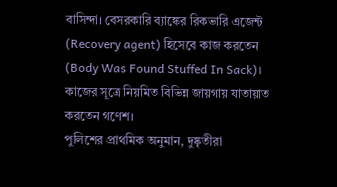বাসিন্দা। বেসরকারি ব্যাঙ্কের রিকভারি এজেন্ট (Recovery agent) হিসেবে কাজ করতেন (Body Was Found Stuffed In Sack)। কাজের সূত্রে নিয়মিত বিভিন্ন জায়গায় যাতায়াত করতেন গণেশ।
পুলিশের প্রাথমিক অনুমান, দুষ্কৃতীরা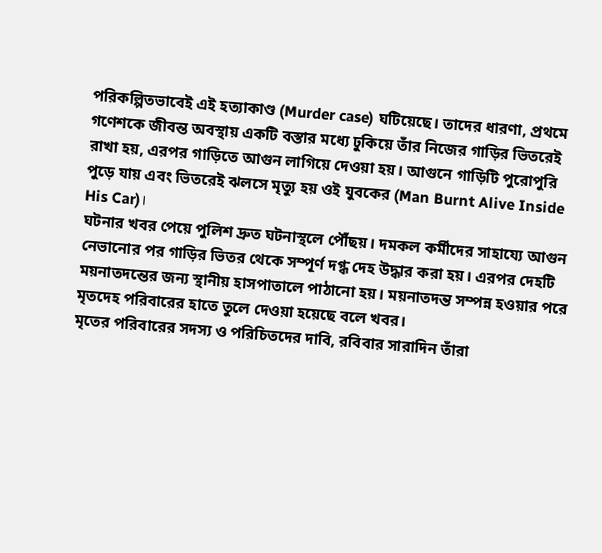পরিকল্পিতভাবেই এই হত্যাকাণ্ড (Murder case) ঘটিয়েছে। তাদের ধারণা, প্রথমে গণেশকে জীবন্ত অবস্থায় একটি বস্তার মধ্যে ঢুকিয়ে তাঁর নিজের গাড়ির ভিতরেই রাখা হয়, এরপর গাড়িতে আগুন লাগিয়ে দেওয়া হয়। আগুনে গাড়িটি পুরোপুরি পুড়ে যায় এবং ভিতরেই ঝলসে মৃত্যু হয় ওই যুবকের (Man Burnt Alive Inside His Car)।
ঘটনার খবর পেয়ে পুলিশ দ্রুত ঘটনাস্থলে পৌঁছয়। দমকল কর্মীদের সাহায্যে আগুন নেভানোর পর গাড়ির ভিতর থেকে সম্পূর্ণ দগ্ধ দেহ উদ্ধার করা হয়। এরপর দেহটি ময়নাতদন্তের জন্য স্থানীয় হাসপাতালে পাঠানো হয়। ময়নাতদন্ত সম্পন্ন হওয়ার পরে মৃতদেহ পরিবারের হাতে তুলে দেওয়া হয়েছে বলে খবর।
মৃতের পরিবারের সদস্য ও পরিচিতদের দাবি, রবিবার সারাদিন তাঁরা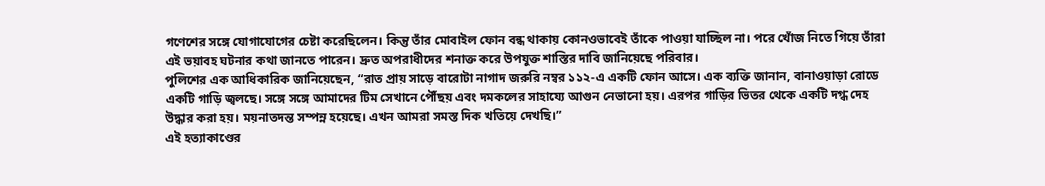গণেশের সঙ্গে যোগাযোগের চেষ্টা করেছিলেন। কিন্তু তাঁর মোবাইল ফোন বন্ধ থাকায় কোনওভাবেই তাঁকে পাওয়া যাচ্ছিল না। পরে খোঁজ নিতে গিয়ে তাঁরা এই ভয়াবহ ঘটনার কথা জানতে পারেন। দ্রুত অপরাধীদের শনাক্ত করে উপযুক্ত শাস্তির দাবি জানিয়েছে পরিবার।
পুলিশের এক আধিকারিক জানিয়েছেন, “রাত প্রায় সাড়ে বারোটা নাগাদ জরুরি নম্বর ১১২-এ একটি ফোন আসে। এক ব্যক্তি জানান, বানাওয়াড়া রোডে একটি গাড়ি জ্বলছে। সঙ্গে সঙ্গে আমাদের টিম সেখানে পৌঁছয় এবং দমকলের সাহায্যে আগুন নেভানো হয়। এরপর গাড়ির ভিতর থেকে একটি দগ্ধ দেহ উদ্ধার করা হয়। ময়নাতদন্ত সম্পন্ন হয়েছে। এখন আমরা সমস্ত দিক খতিয়ে দেখছি।”
এই হত্যাকাণ্ডের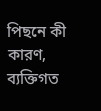পিছনে কী কারণ, ব্যক্তিগত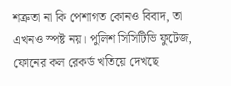শত্রুতা না কি পেশাগত কোনও বিবাদ, তা এখনও স্পষ্ট নয়। পুলিশ সিসিটিভি ফুটেজ, ফোনের কল রেকর্ড খতিয়ে দেখছে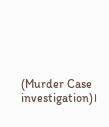(Murder Case investigation)।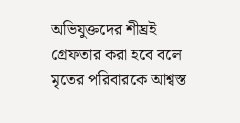অভিযুক্তদের শীঘ্রই গ্রেফতার করা হবে বলে মৃতের পরিবারকে আশ্বস্ত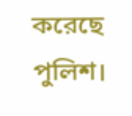করেছে পুলিশ।